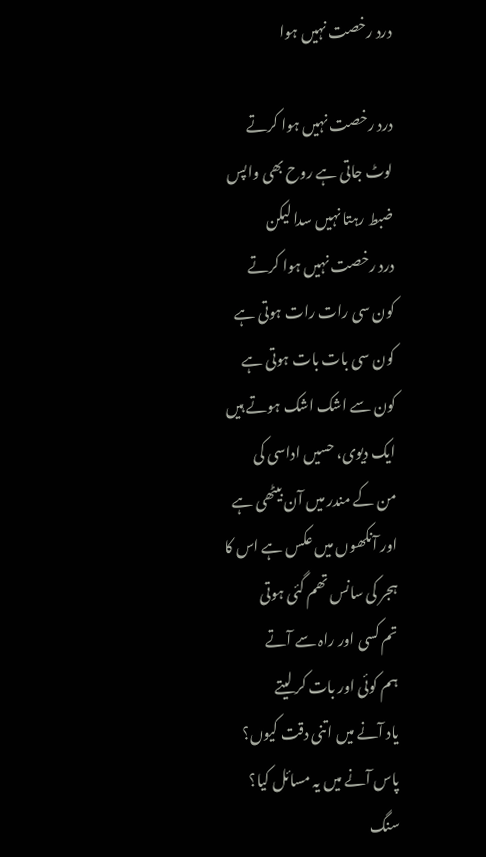درد رخصت نہیں ہوا

درد رخصت نہیں ہوا کرتے
لوٹ جاتی ہے روح بھی واپس
ضبط رہتا نہیں سدا لیکن
درد رخصت نہیں ہوا کرتے
کون سی رات رات ہوتی ہے
کون سی بات بات ہوتی ہے
کون سے اشک اشک ہوتے ہیں
ایک دیوی، حسیں اداسی کی
من کے مندر میں آن بیٹھی ہے
اور آنکھوں میں عکس ہے اس کا
ہجر کی سانس تھم گئی ہوتی
تم کسی اور راہ سے آتے
ہم کوئی اور بات کر لیتے
یاد آنے میں اتنی دقت کیوں؟
پاس آنے میں یہ مسائل کیا؟
سنگ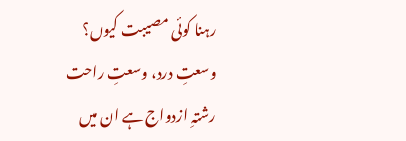رہنا کوئی مصیبت کیوں؟
وسعتِ درد، وسعتِ راحت
رشتہِ ازدواج ہے ان میں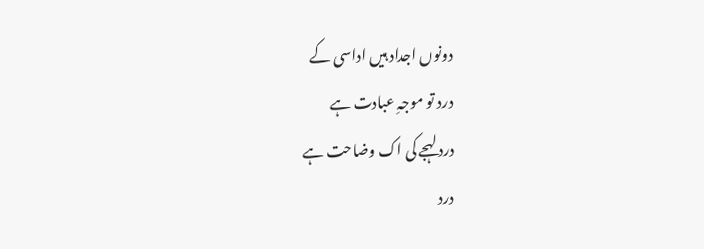دونوں اجداد ہیں اداسی کے
درد تو موجہِ عبادت ہے
درد لہجے کی اک وضاحت ہے
درد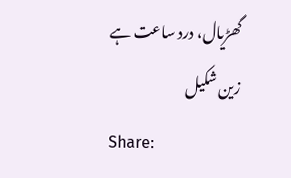گھڑیال، درد ساعت ہے
زین شکیل
Share: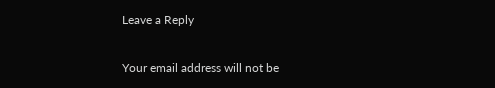Leave a Reply

Your email address will not be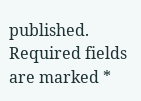published. Required fields are marked *